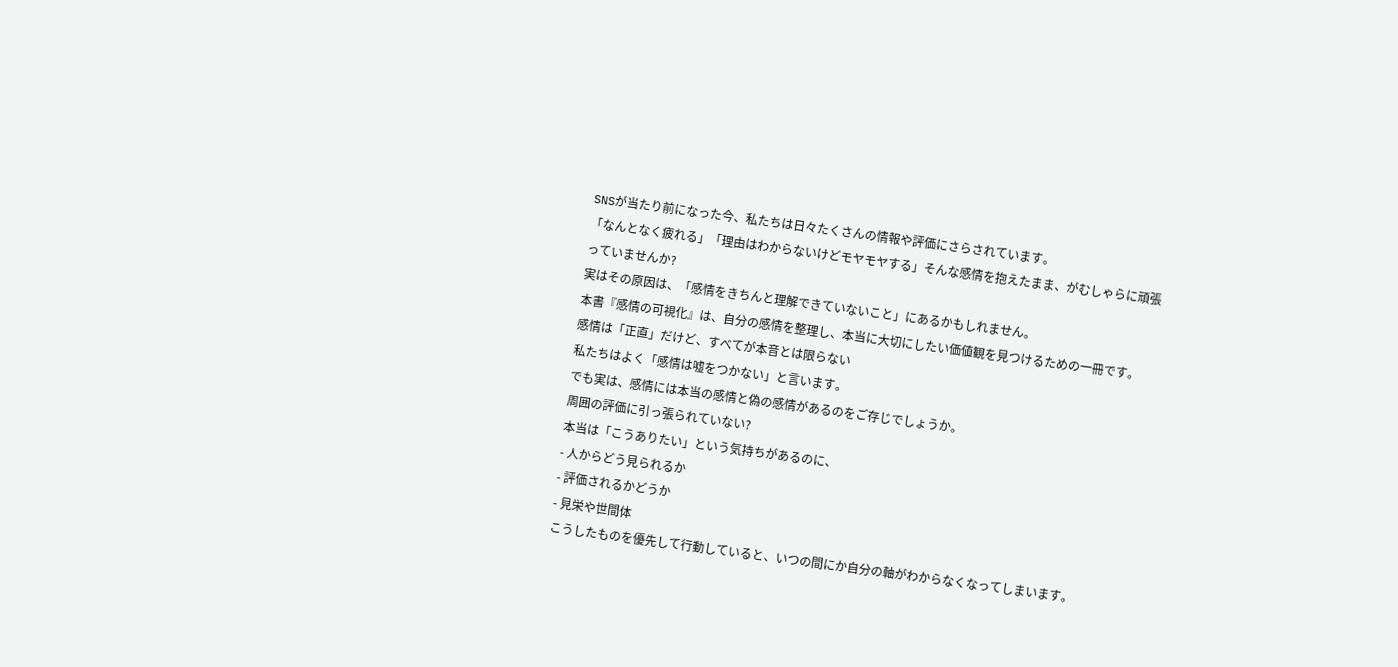SNSが当たり前になった今、私たちは日々たくさんの情報や評価にさらされています。
「なんとなく疲れる」「理由はわからないけどモヤモヤする」そんな感情を抱えたまま、がむしゃらに頑張っていませんか?
実はその原因は、「感情をきちんと理解できていないこと」にあるかもしれません。
本書『感情の可視化』は、自分の感情を整理し、本当に大切にしたい価値観を見つけるための一冊です。
感情は「正直」だけど、すべてが本音とは限らない
私たちはよく「感情は嘘をつかない」と言います。
でも実は、感情には本当の感情と偽の感情があるのをご存じでしょうか。
周囲の評価に引っ張られていない?
本当は「こうありたい」という気持ちがあるのに、
- 人からどう見られるか
- 評価されるかどうか
- 見栄や世間体
こうしたものを優先して行動していると、いつの間にか自分の軸がわからなくなってしまいます。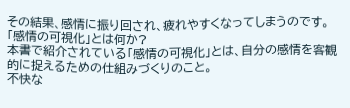その結果、感情に振り回され、疲れやすくなってしまうのです。
「感情の可視化」とは何か?
本書で紹介されている「感情の可視化」とは、自分の感情を客観的に捉えるための仕組みづくりのこと。
不快な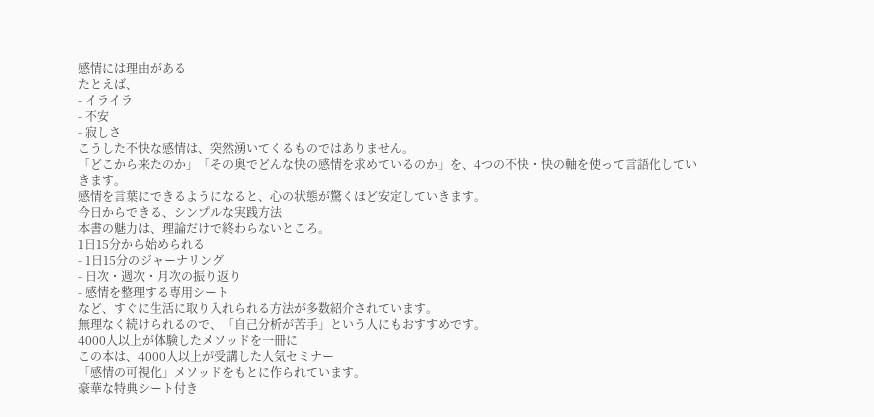感情には理由がある
たとえば、
- イライラ
- 不安
- 寂しさ
こうした不快な感情は、突然湧いてくるものではありません。
「どこから来たのか」「その奥でどんな快の感情を求めているのか」を、4つの不快・快の軸を使って言語化していきます。
感情を言葉にできるようになると、心の状態が驚くほど安定していきます。
今日からできる、シンプルな実践方法
本書の魅力は、理論だけで終わらないところ。
1日15分から始められる
- 1日15分のジャーナリング
- 日次・週次・月次の振り返り
- 感情を整理する専用シート
など、すぐに生活に取り入れられる方法が多数紹介されています。
無理なく続けられるので、「自己分析が苦手」という人にもおすすめです。
4000人以上が体験したメソッドを一冊に
この本は、4000人以上が受講した人気セミナー
「感情の可視化」メソッドをもとに作られています。
豪華な特典シート付き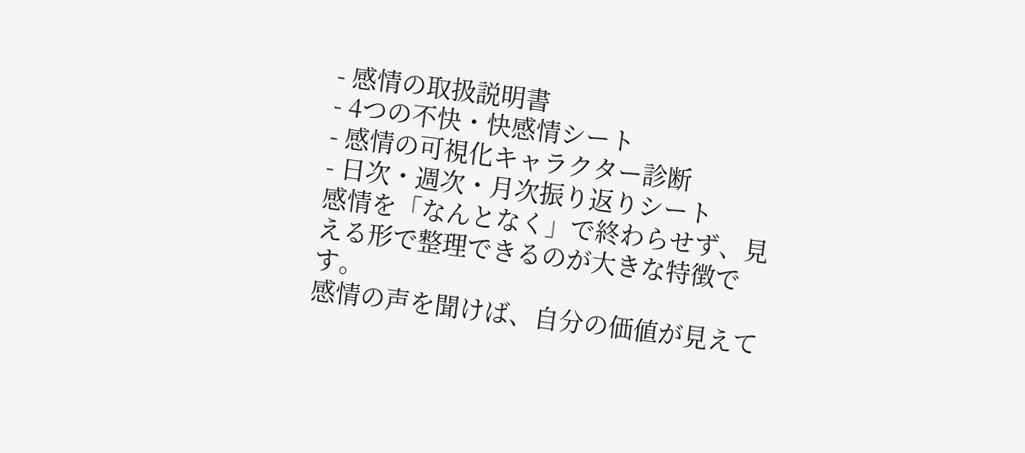- 感情の取扱説明書
- 4つの不快・快感情シート
- 感情の可視化キャラクター診断
- 日次・週次・月次振り返りシート
感情を「なんとなく」で終わらせず、見える形で整理できるのが大きな特徴です。
感情の声を聞けば、自分の価値が見えて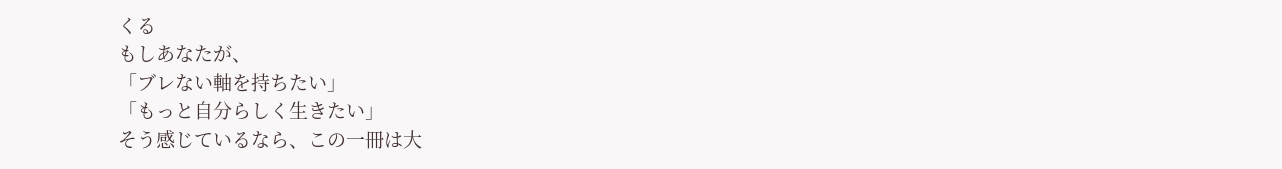くる
もしあなたが、
「ブレない軸を持ちたい」
「もっと自分らしく生きたい」
そう感じているなら、この一冊は大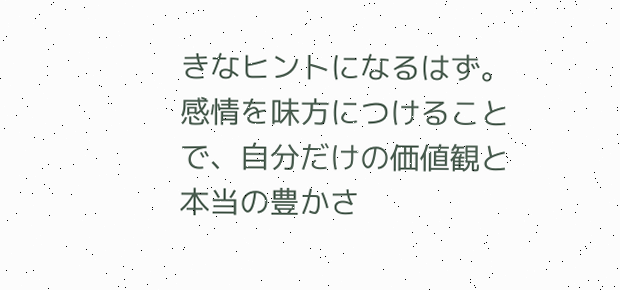きなヒントになるはず。
感情を味方につけることで、自分だけの価値観と本当の豊かさ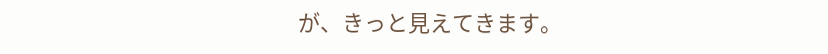が、きっと見えてきます。